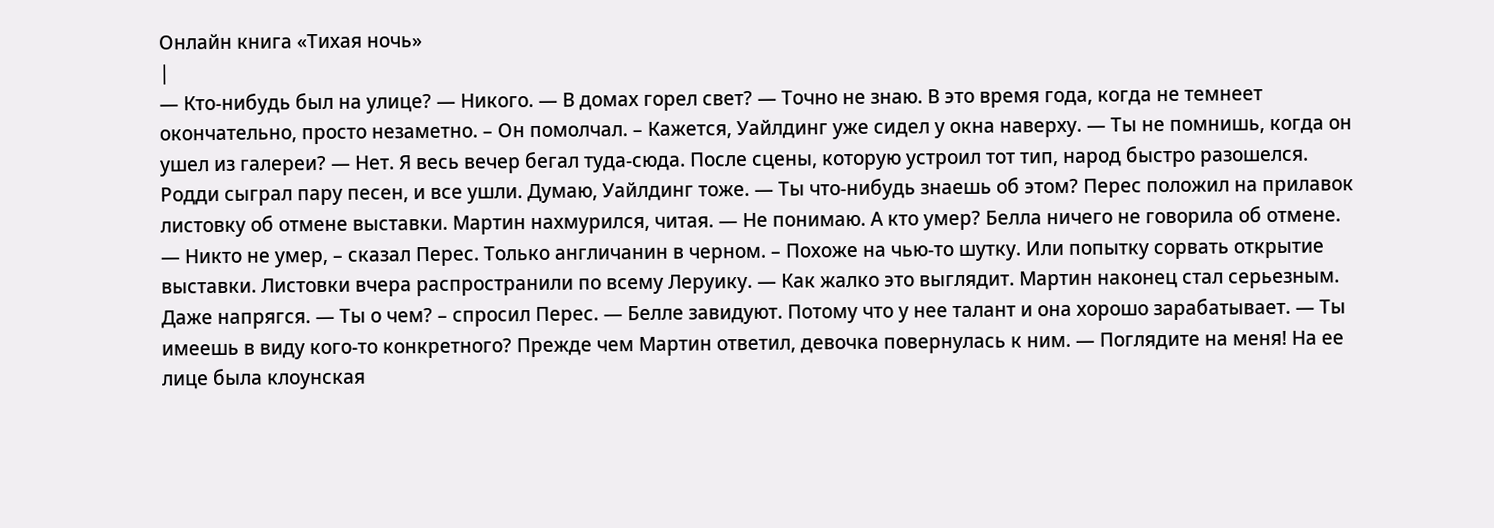Онлайн книга «Тихая ночь»
|
— Кто-нибудь был на улице? — Никого. — В домах горел свет? — Точно не знаю. В это время года, когда не темнеет окончательно, просто незаметно. – Он помолчал. – Кажется, Уайлдинг уже сидел у окна наверху. — Ты не помнишь, когда он ушел из галереи? — Нет. Я весь вечер бегал туда-сюда. После сцены, которую устроил тот тип, народ быстро разошелся. Родди сыграл пару песен, и все ушли. Думаю, Уайлдинг тоже. — Ты что-нибудь знаешь об этом? Перес положил на прилавок листовку об отмене выставки. Мартин нахмурился, читая. — Не понимаю. А кто умер? Белла ничего не говорила об отмене. — Никто не умер, – сказал Перес. Только англичанин в черном. – Похоже на чью-то шутку. Или попытку сорвать открытие выставки. Листовки вчера распространили по всему Леруику. — Как жалко это выглядит. Мартин наконец стал серьезным. Даже напрягся. — Ты о чем? – спросил Перес. — Белле завидуют. Потому что у нее талант и она хорошо зарабатывает. — Ты имеешь в виду кого-то конкретного? Прежде чем Мартин ответил, девочка повернулась к ним. — Поглядите на меня! На ее лице была клоунская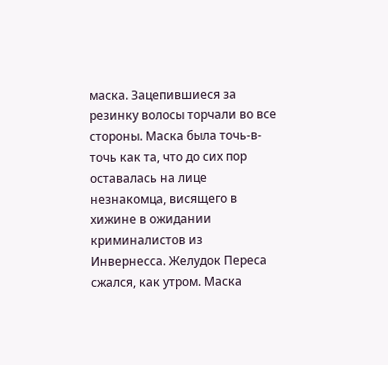маска. Зацепившиеся за резинку волосы торчали во все стороны. Маска была точь-в-точь как та, что до сих пор оставалась на лице незнакомца, висящего в хижине в ожидании криминалистов из Инвернесса. Желудок Переса сжался, как утром. Маска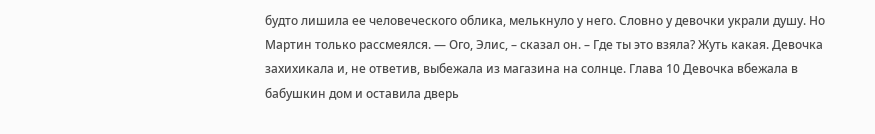будто лишила ее человеческого облика, мелькнуло у него. Словно у девочки украли душу. Но Мартин только рассмеялся. — Ого, Элис, – сказал он. – Где ты это взяла? Жуть какая. Девочка захихикала и, не ответив, выбежала из магазина на солнце. Глава 10 Девочка вбежала в бабушкин дом и оставила дверь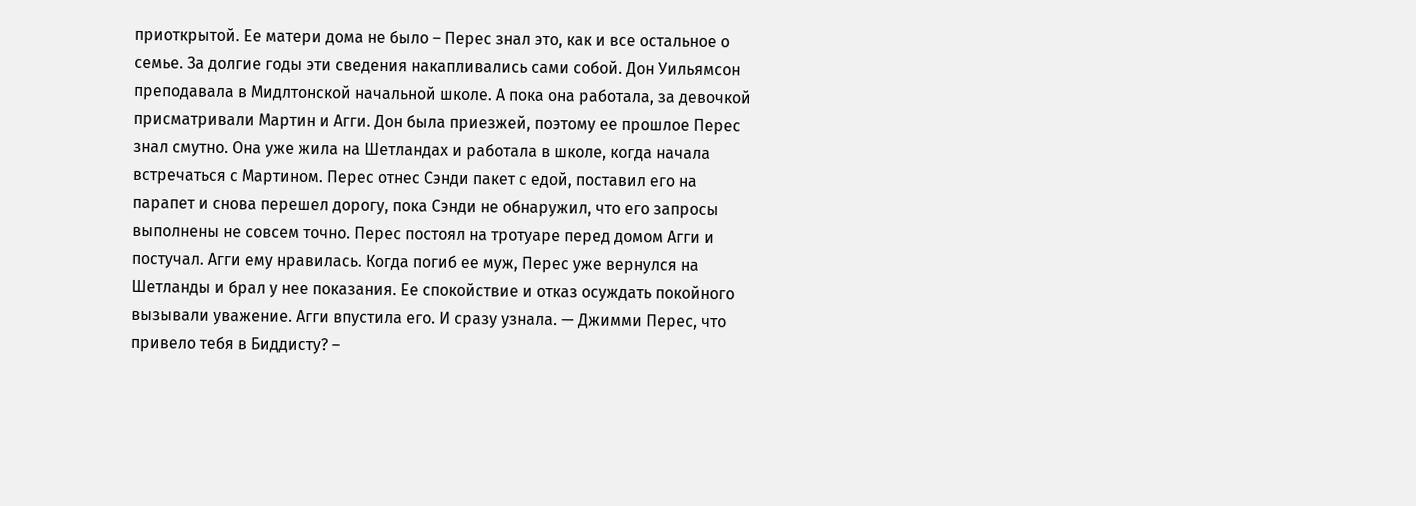приоткрытой. Ее матери дома не было – Перес знал это, как и все остальное о семье. За долгие годы эти сведения накапливались сами собой. Дон Уильямсон преподавала в Мидлтонской начальной школе. А пока она работала, за девочкой присматривали Мартин и Агги. Дон была приезжей, поэтому ее прошлое Перес знал смутно. Она уже жила на Шетландах и работала в школе, когда начала встречаться с Мартином. Перес отнес Сэнди пакет с едой, поставил его на парапет и снова перешел дорогу, пока Сэнди не обнаружил, что его запросы выполнены не совсем точно. Перес постоял на тротуаре перед домом Агги и постучал. Агги ему нравилась. Когда погиб ее муж, Перес уже вернулся на Шетланды и брал у нее показания. Ее спокойствие и отказ осуждать покойного вызывали уважение. Агги впустила его. И сразу узнала. — Джимми Перес, что привело тебя в Биддисту? –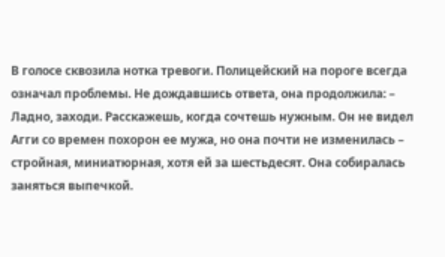В голосе сквозила нотка тревоги. Полицейский на пороге всегда означал проблемы. Не дождавшись ответа, она продолжила: – Ладно, заходи. Расскажешь, когда сочтешь нужным. Он не видел Агги со времен похорон ее мужа, но она почти не изменилась – стройная, миниатюрная, хотя ей за шестьдесят. Она собиралась заняться выпечкой.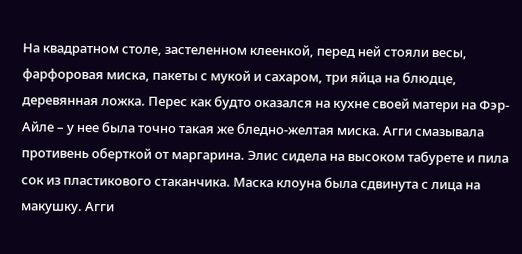На квадратном столе, застеленном клеенкой, перед ней стояли весы, фарфоровая миска, пакеты с мукой и сахаром, три яйца на блюдце, деревянная ложка. Перес как будто оказался на кухне своей матери на Фэр-Айле – у нее была точно такая же бледно-желтая миска. Агги смазывала противень оберткой от маргарина. Элис сидела на высоком табурете и пила сок из пластикового стаканчика. Маска клоуна была сдвинута с лица на макушку. Агги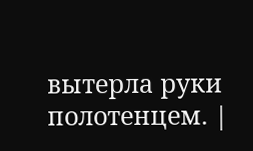вытерла руки полотенцем. |